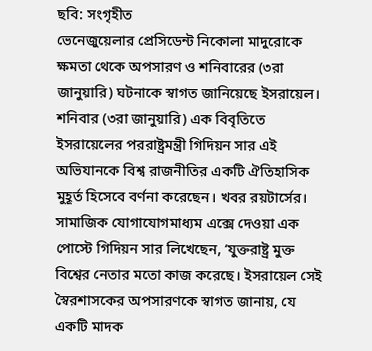ছবি: সংগৃহীত
ভেনেজুয়েলার প্রেসিডেন্ট নিকোলা মাদুরোকে ক্ষমতা থেকে অপসারণ ও শনিবারের (৩রা জানুয়ারি) ঘটনাকে স্বাগত জানিয়েছে ইসরায়েল। শনিবার (৩রা জানুয়ারি) এক বিবৃতিতে ইসরায়েলের পররাষ্ট্রমন্ত্রী গিদিয়ন সার এই অভিযানকে বিশ্ব রাজনীতির একটি ঐতিহাসিক মুহূর্ত হিসেবে বর্ণনা করেছেন। খবর রয়টার্সের।
সামাজিক যোগাযোগমাধ্যম এক্সে দেওয়া এক পোস্টে গিদিয়ন সার লিখেছেন, ‘যুক্তরাষ্ট্র মুক্ত বিশ্বের নেতার মতো কাজ করেছে। ইসরায়েল সেই স্বৈরশাসকের অপসারণকে স্বাগত জানায়, যে একটি মাদক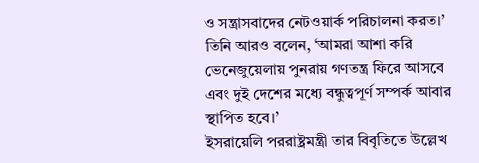ও সন্ত্রাসবাদের নেটওয়ার্ক পরিচালনা করত।’
তিনি আরও বলেন, ‘আমরা আশা করি ভেনেজুয়েলায় পুনরায় গণতন্ত্র ফিরে আসবে এবং দুই দেশের মধ্যে বন্ধুত্বপূর্ণ সম্পর্ক আবার স্থাপিত হবে।’
ইসরায়েলি পররাষ্ট্রমন্ত্রী তার বিবৃতিতে উল্লেখ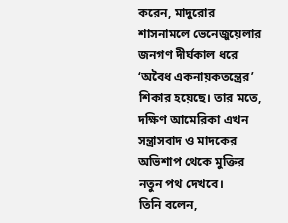করেন, মাদুরোর শাসনামলে ভেনেজুয়েলার জনগণ দীর্ঘকাল ধরে ‘অবৈধ একনায়কতন্ত্রের’ শিকার হয়েছে। তার মতে, দক্ষিণ আমেরিকা এখন সন্ত্রাসবাদ ও মাদকের অভিশাপ থেকে মুক্তির নতুন পথ দেখবে।
তিনি বলেন,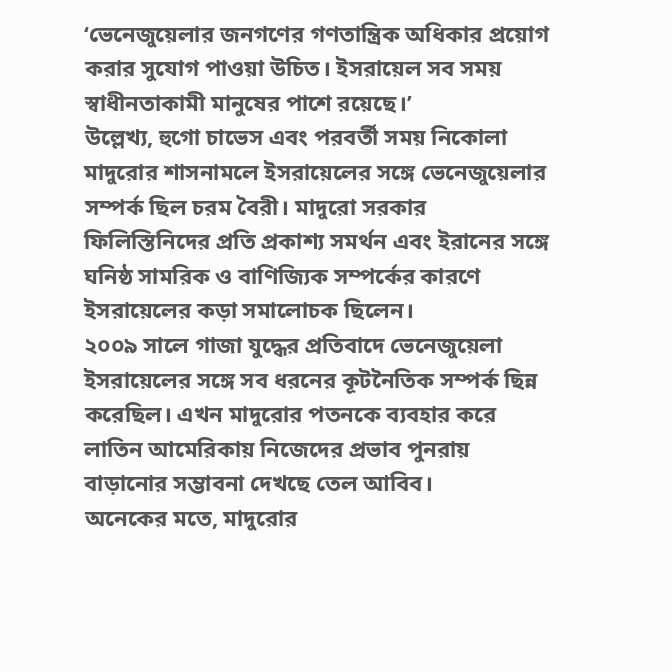‘ভেনেজুয়েলার জনগণের গণতান্ত্রিক অধিকার প্রয়োগ করার সুযোগ পাওয়া উচিত। ইসরায়েল সব সময় স্বাধীনতাকামী মানুষের পাশে রয়েছে।’
উল্লেখ্য, হুগো চাভেস এবং পরবর্তী সময় নিকোলা মাদুরোর শাসনামলে ইসরায়েলের সঙ্গে ভেনেজুয়েলার সম্পর্ক ছিল চরম বৈরী। মাদুরো সরকার ফিলিস্তিনিদের প্রতি প্রকাশ্য সমর্থন এবং ইরানের সঙ্গে ঘনিষ্ঠ সামরিক ও বাণিজ্যিক সম্পর্কের কারণে ইসরায়েলের কড়া সমালোচক ছিলেন।
২০০৯ সালে গাজা যুদ্ধের প্রতিবাদে ভেনেজুয়েলা ইসরায়েলের সঙ্গে সব ধরনের কূটনৈতিক সম্পর্ক ছিন্ন করেছিল। এখন মাদুরোর পতনকে ব্যবহার করে লাতিন আমেরিকায় নিজেদের প্রভাব পুনরায় বাড়ানোর সম্ভাবনা দেখছে তেল আবিব।
অনেকের মতে, মাদুরোর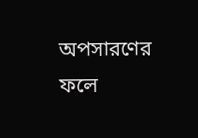অপসারণের ফলে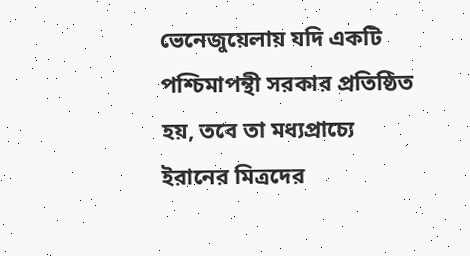ভেনেজুয়েলায় যদি একটি পশ্চিমাপন্থী সরকার প্রতিষ্ঠিত হয়, তবে তা মধ্যপ্রাচ্যে ইরানের মিত্রদের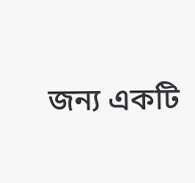জন্য একটি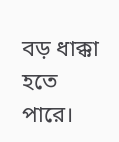বড় ধাক্কা হতে পারে।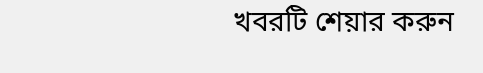খবরটি শেয়ার করুন